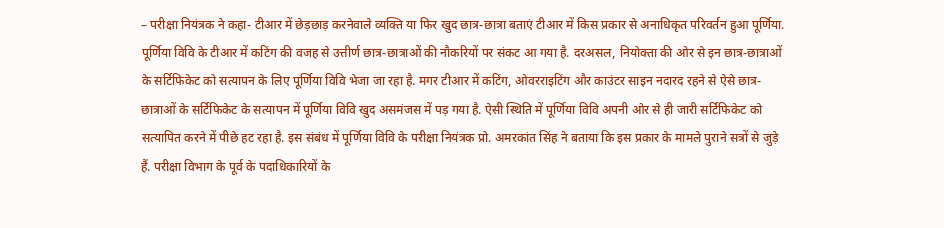– परीक्षा नियंत्रक ने कहा- टीआर में छेड़छाड़ करनेवाले व्यक्ति या फिर खुद छात्र-छात्रा बताएं टीआर में किस प्रकार से अनाधिकृत परिवर्तन हुआ पूर्णिया. पूर्णिया विवि के टीआर में कटिंग की वजह से उत्तीर्ण छात्र-छात्राओं की नौकरियों पर संकट आ गया है. दरअसल, नियोक्ता की ओर से इन छात्र-छात्राओं के सर्टिफिकेट को सत्यापन के लिए पूर्णिया विवि भेजा जा रहा है. मगर टीआर में कटिंग, ओवरराइटिंग और काउंटर साइन नदारद रहने से ऐसे छात्र-छात्राओं के सर्टिफिकेट के सत्यापन में पूर्णिया विवि खुद असमंजस में पड़ गया है. ऐसी स्थिति में पूर्णिया विवि अपनी ओर से ही जारी सर्टिफिकेट को सत्यापित करने में पीछे हट रहा है. इस संबंध में पूर्णिया विवि के परीक्षा नियंत्रक प्रो. अमरकांत सिंह ने बताया कि इस प्रकार के मामले पुराने सत्रों से जुड़े हैं. परीक्षा विभाग के पूर्व के पदाधिकारियों के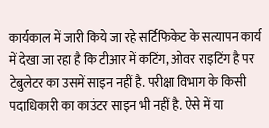कार्यकाल में जारी किये जा रहे सर्टिफिकेट के सत्यापन कार्य में देखा जा रहा है कि टीआर में कटिंग, ओवर राइटिंग है पर टेबुलेटर का उसमें साइन नहीं है. परीक्षा विभाग के किसी पदाधिकारी का काउंटर साइन भी नहीं है. ऐसे में या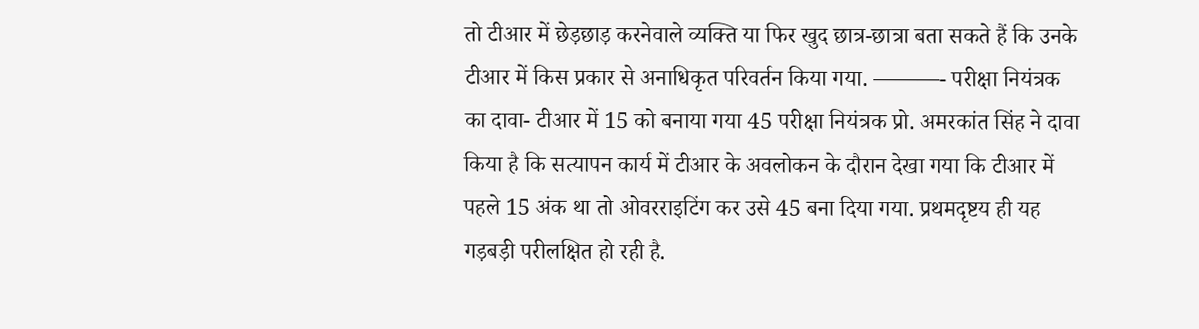तो टीआर में छेड़छाड़ करनेवाले व्यक्ति या फिर खुद छात्र-छात्रा बता सकते हैं कि उनके टीआर में किस प्रकार से अनाधिकृत परिवर्तन किया गया. ———- परीक्षा नियंत्रक का दावा- टीआर में 15 को बनाया गया 45 परीक्षा नियंत्रक प्रो. अमरकांत सिंह ने दावा किया है कि सत्यापन कार्य में टीआर के अवलोकन के दौरान देखा गया कि टीआर में पहले 15 अंक था तो ओवरराइटिंग कर उसे 45 बना दिया गया. प्रथमदृष्टय ही यह गड़बड़ी परीलक्षित हो रही है.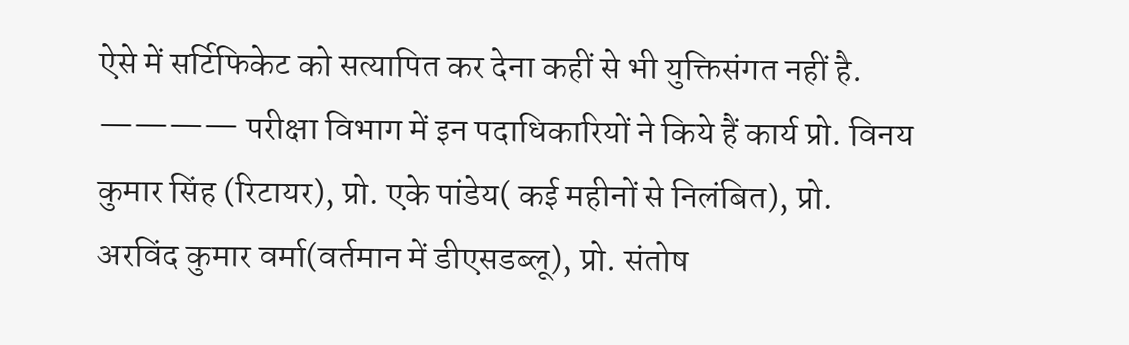ऐसे में सर्टिफिकेट को सत्यापित कर देना कहीं से भी युक्तिसंगत नहीं है. ———— परीक्षा विभाग में इन पदाधिकारियों ने किये हैं कार्य प्रो. विनय कुमार सिंह (रिटायर), प्रो. एके पांडेय( कई महीनों से निलंबित), प्रो. अरविंद कुमार वर्मा(वर्तमान में डीएसडब्लू), प्रो. संतोष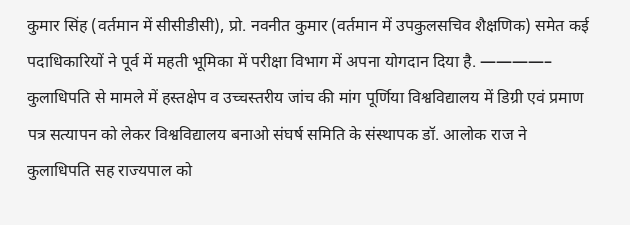कुमार सिंह (वर्तमान में सीसीडीसी), प्रो. नवनीत कुमार (वर्तमान में उपकुलसचिव शैक्षणिक) समेत कई पदाधिकारियों ने पूर्व में महती भूमिका में परीक्षा विभाग में अपना योगदान दिया है. ————– कुलाधिपति से मामले में हस्तक्षेप व उच्चस्तरीय जांच की मांग पूर्णिया विश्वविद्यालय में डिग्री एवं प्रमाण पत्र सत्यापन को लेकर विश्वविद्यालय बनाओ संघर्ष समिति के संस्थापक डॉ. आलोक राज ने कुलाधिपति सह राज्यपाल को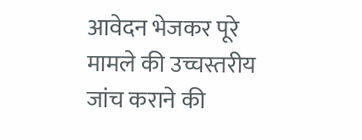आवेदन भेजकर पूरे मामले की उच्चस्तरीय जांच कराने की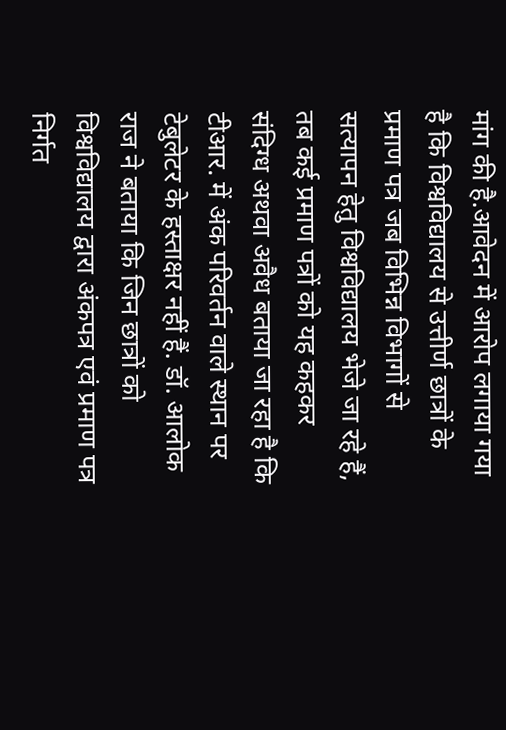मांग की है.आवेदन में आरोप लगाया गया है कि विश्वविद्यालय से उत्तीर्ण छात्रों के प्रमाण पत्र जब विभिन्न विभागों से सत्यापन हेतु विश्वविद्यालय भेजे जा रहे हैं, तब कई प्रमाण पत्रों को यह कहकर संदिग्ध अथवा अवैध बताया जा रहा है कि टीआर. में अंक परिवर्तन वाले स्थान पर टेबुलेटर के हस्ताक्षर नहीं हैं. डॉ. आलोक राज ने बताया कि जिन छात्रों को विश्वविद्यालय द्वारा अंकपत्र एवं प्रमाण पत्र निर्गत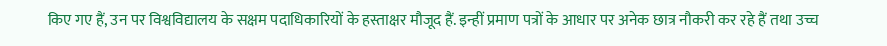किए गए हैं, उन पर विश्वविद्यालय के सक्षम पदाधिकारियों के हस्ताक्षर मौजूद हैं. इन्हीं प्रमाण पत्रों के आधार पर अनेक छात्र नौकरी कर रहे हैं तथा उच्च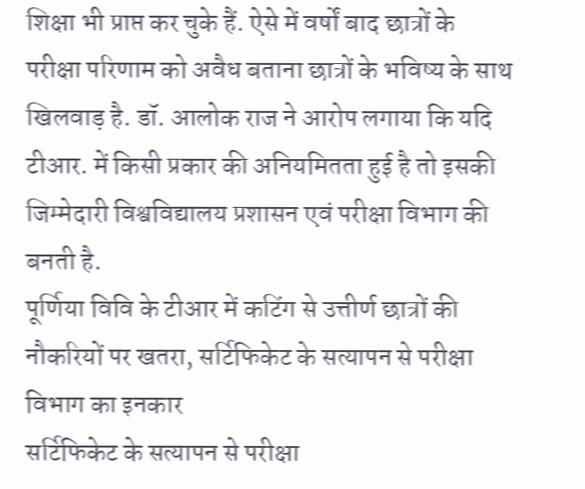शिक्षा भी प्राप्त कर चुके हैं. ऐसे में वर्षों बाद छात्रों के परीक्षा परिणाम को अवैध बताना छात्रों के भविष्य के साथ खिलवाड़ है. डॉ. आलोक राज ने आरोप लगाया कि यदि टीआर. में किसी प्रकार की अनियमितता हुई है तो इसकी जिम्मेदारी विश्वविद्यालय प्रशासन एवं परीक्षा विभाग की बनती है.
पूर्णिया विवि के टीआर में कटिंग से उत्तीर्ण छात्रों की नौकरियों पर खतरा, सर्टिफिकेट के सत्यापन से परीक्षा विभाग का इनकार
सर्टिफिकेट के सत्यापन से परीक्षा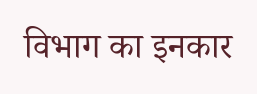विभाग का इनकार